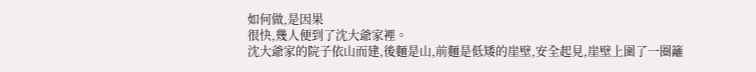如何做,是因果
很快,幾人便到了沈大爺家裡。
沈大爺家的院子依山而建,後麵是山,前麵是低矮的崖壁,安全起見,崖壁上圍了一圈籬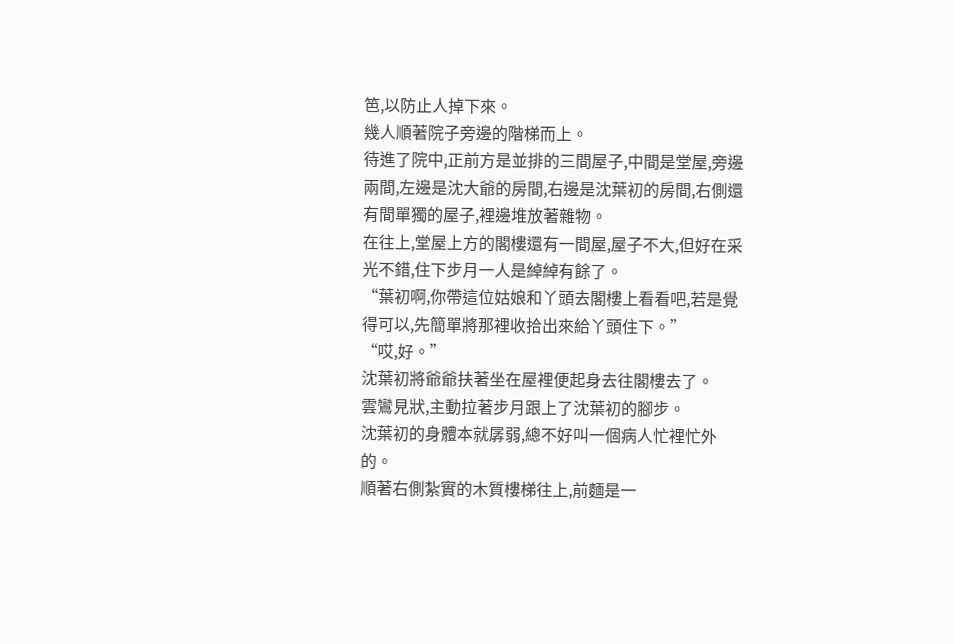笆,以防止人掉下來。
幾人順著院子旁邊的階梯而上。
待進了院中,正前方是並排的三間屋子,中間是堂屋,旁邊兩間,左邊是沈大爺的房間,右邊是沈葉初的房間,右側還有間單獨的屋子,裡邊堆放著雜物。
在往上,堂屋上方的閣樓還有一間屋,屋子不大,但好在采光不錯,住下步月一人是綽綽有餘了。
“葉初啊,你帶這位姑娘和丫頭去閣樓上看看吧,若是覺得可以,先簡單將那裡收拾出來給丫頭住下。”
“哎,好。”
沈葉初將爺爺扶著坐在屋裡便起身去往閣樓去了。
雲鸞見狀,主動拉著步月跟上了沈葉初的腳步。
沈葉初的身體本就孱弱,總不好叫一個病人忙裡忙外的。
順著右側紮實的木質樓梯往上,前麵是一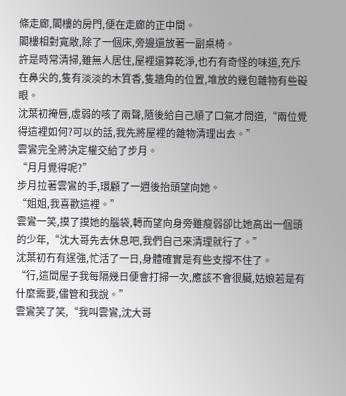條走廊,閣樓的房門,便在走廊的正中間。
閣樓相對寬敞,除了一個床,旁邊還放著一副桌椅。
許是時常清掃,雖無人居住,屋裡還算乾淨,也冇有奇怪的味道,充斥在鼻尖的,隻有淡淡的木質香,隻牆角的位置,堆放的幾包雜物有些礙眼。
沈葉初掩唇,虛弱的咳了兩聲,隨後給自己順了口氣才問道,“兩位覺得這裡如何?可以的話,我先將屋裡的雜物清理出去。”
雲鸞完全將決定權交給了步月。
“月月覺得呢?”
步月拉著雲鸞的手,環顧了一週後抬頭望向她。
“姐姐,我喜歡這裡。”
雲鸞一笑,摸了摸她的腦袋,轉而望向身旁雖瘦弱卻比她高出一個頭的少年,“沈大哥先去休息吧,我們自己來清理就行了。”
沈葉初冇有逞強,忙活了一日,身體確實是有些支撐不住了。
“行,這間屋子我每隔幾日便會打掃一次,應該不會很臟,姑娘若是有什麼需要,儘管和我說。”
雲鸞笑了笑,“我叫雲鸞,沈大哥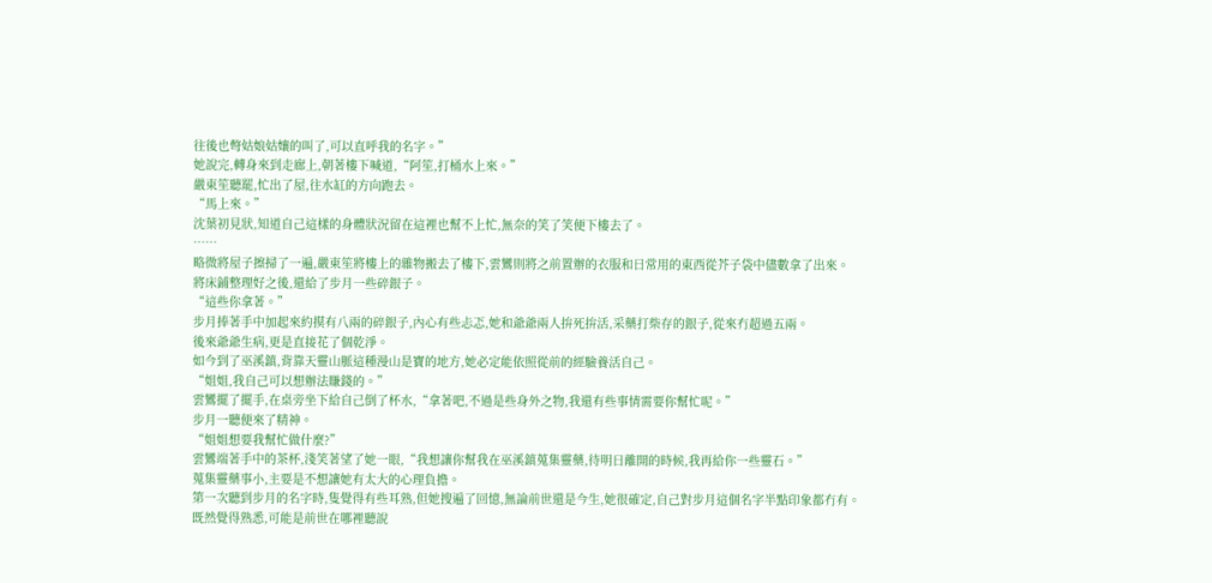往後也彆姑娘姑孃的叫了,可以直呼我的名字。”
她說完,轉身來到走廊上,朝著樓下喊道,“阿笙,打桶水上來。”
嚴東笙聽罷,忙出了屋,往水缸的方向跑去。
“馬上來。”
沈葉初見狀,知道自己這樣的身體狀況留在這裡也幫不上忙,無奈的笑了笑便下樓去了。
……
略微將屋子擦掃了一遍,嚴東笙將樓上的雜物搬去了樓下,雲鸞則將之前置辦的衣服和日常用的東西從芥子袋中儘數拿了出來。
將床鋪整理好之後,還給了步月一些碎銀子。
“這些你拿著。”
步月捧著手中加起來約摸有八兩的碎銀子,內心有些忐忑,她和爺爺兩人拚死拚活,采藥打柴存的銀子,從來冇超過五兩。
後來爺爺生病,更是直接花了個乾淨。
如今到了巫溪鎮,背靠天靈山脈這種漫山是寶的地方,她必定能依照從前的經驗養活自己。
“姐姐,我自己可以想辦法賺錢的。”
雲鸞擺了擺手,在桌旁坐下給自己倒了杯水,“拿著吧,不過是些身外之物,我還有些事情需要你幫忙呢。”
步月一聽便來了精神。
“姐姐想要我幫忙做什麼?”
雲鸞端著手中的茶杯,淺笑著望了她一眼,“我想讓你幫我在巫溪鎮蒐集靈藥,待明日離開的時候,我再給你一些靈石。”
蒐集靈藥事小,主要是不想讓她有太大的心理負擔。
第一次聽到步月的名字時,隻覺得有些耳熟,但她搜遍了回憶,無論前世還是今生,她很確定,自己對步月這個名字半點印象都冇有。
既然覺得熟悉,可能是前世在哪裡聽說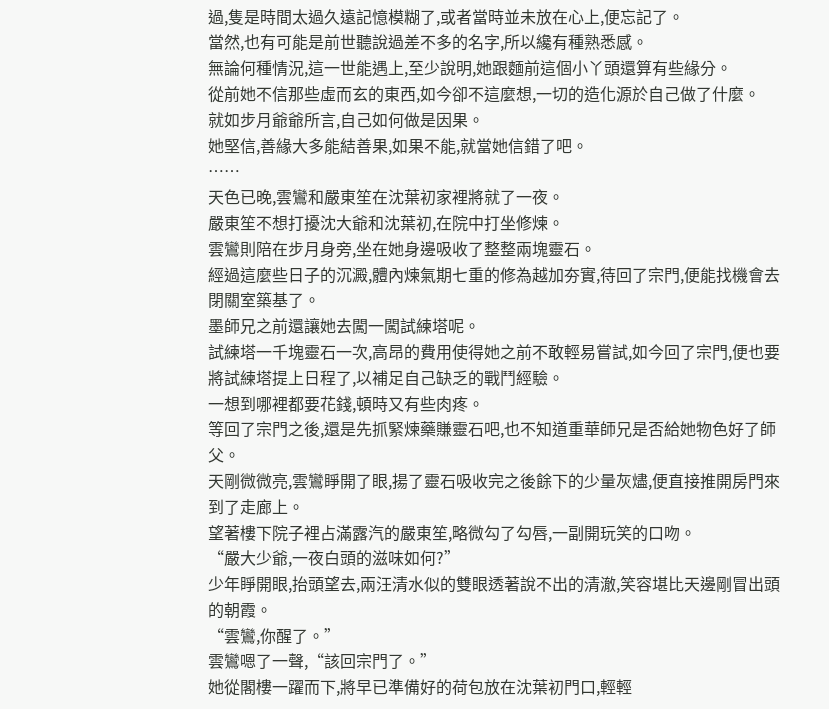過,隻是時間太過久遠記憶模糊了,或者當時並未放在心上,便忘記了。
當然,也有可能是前世聽說過差不多的名字,所以纔有種熟悉感。
無論何種情況,這一世能遇上,至少說明,她跟麵前這個小丫頭還算有些緣分。
從前她不信那些虛而玄的東西,如今卻不這麼想,一切的造化源於自己做了什麼。
就如步月爺爺所言,自己如何做是因果。
她堅信,善緣大多能結善果,如果不能,就當她信錯了吧。
……
天色已晚,雲鸞和嚴東笙在沈葉初家裡將就了一夜。
嚴東笙不想打擾沈大爺和沈葉初,在院中打坐修煉。
雲鸞則陪在步月身旁,坐在她身邊吸收了整整兩塊靈石。
經過這麼些日子的沉澱,體內煉氣期七重的修為越加夯實,待回了宗門,便能找機會去閉關室築基了。
墨師兄之前還讓她去闖一闖試練塔呢。
試練塔一千塊靈石一次,高昂的費用使得她之前不敢輕易嘗試,如今回了宗門,便也要將試練塔提上日程了,以補足自己缺乏的戰鬥經驗。
一想到哪裡都要花錢,頓時又有些肉疼。
等回了宗門之後,還是先抓緊煉藥賺靈石吧,也不知道重華師兄是否給她物色好了師父。
天剛微微亮,雲鸞睜開了眼,揚了靈石吸收完之後餘下的少量灰燼,便直接推開房門來到了走廊上。
望著樓下院子裡占滿露汽的嚴東笙,略微勾了勾唇,一副開玩笑的口吻。
“嚴大少爺,一夜白頭的滋味如何?”
少年睜開眼,抬頭望去,兩汪清水似的雙眼透著說不出的清澈,笑容堪比天邊剛冒出頭的朝霞。
“雲鸞,你醒了。”
雲鸞嗯了一聲,“該回宗門了。”
她從閣樓一躍而下,將早已準備好的荷包放在沈葉初門口,輕輕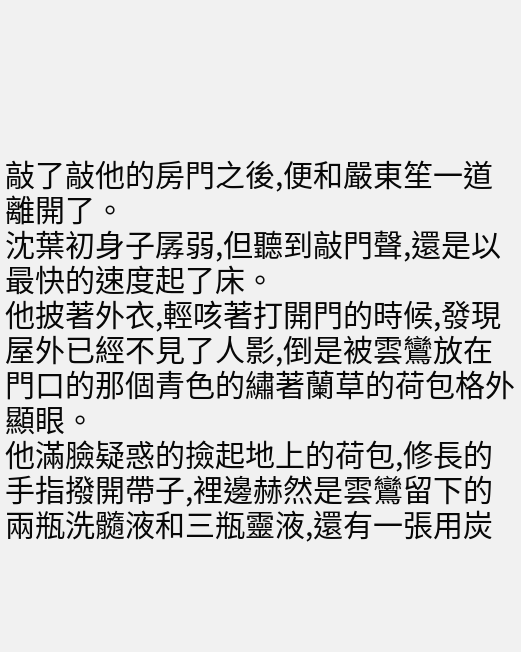敲了敲他的房門之後,便和嚴東笙一道離開了。
沈葉初身子孱弱,但聽到敲門聲,還是以最快的速度起了床。
他披著外衣,輕咳著打開門的時候,發現屋外已經不見了人影,倒是被雲鸞放在門口的那個青色的繡著蘭草的荷包格外顯眼。
他滿臉疑惑的撿起地上的荷包,修長的手指撥開帶子,裡邊赫然是雲鸞留下的兩瓶洗髓液和三瓶靈液,還有一張用炭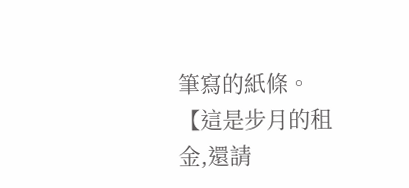筆寫的紙條。
【這是步月的租金,還請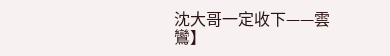沈大哥一定收下——雲鸞】